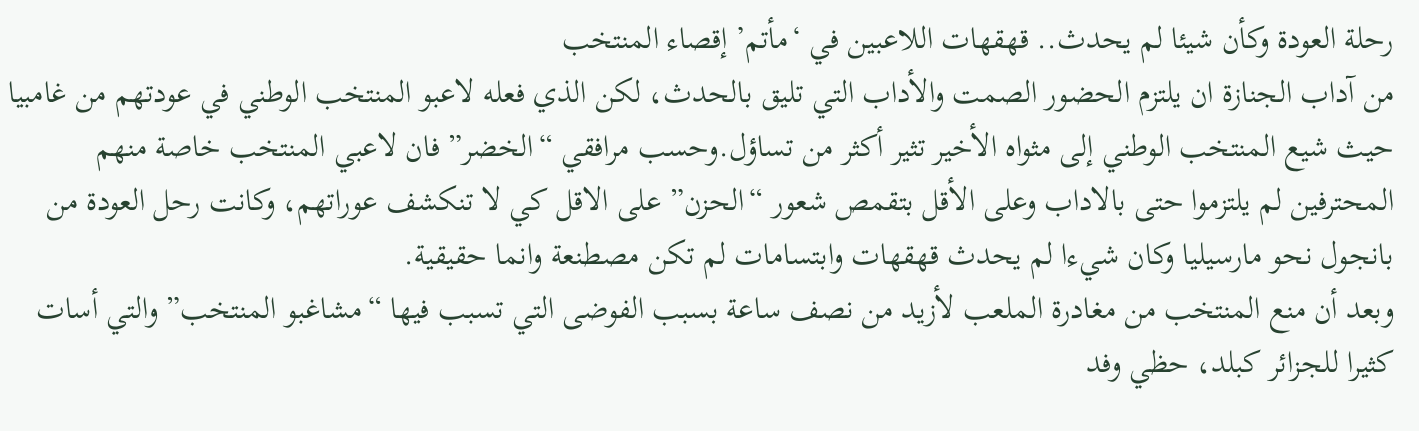رحلة العودة وكأن شيئا لم يحدث.. قهقهات اللاعبين في ‘مأتم’ إقصاء المنتخب
من آداب الجنازة ان يلتزم الحضور الصمت والأداب التي تليق بالحدث، لكن الذي فعله لاعبو المنتخب الوطني في عودتهم من غامبيا حيث شيع المنتخب الوطني إلى مثواه الأخير تثير أكثر من تساؤل.وحسب مرافقي “الخضر” فان لاعبي المنتخب خاصة منهم المحترفين لم يلتزموا حتى بالاداب وعلى الأقل بتقمص شعور “الحزن” على الاقل كي لا تنكشف عوراتهم، وكانت رحل العودة من بانجول نحو مارسيليا وكان شيءا لم يحدث قهقهات وابتسامات لم تكن مصطنعة وانما حقيقية.
وبعد أن منع المنتخب من مغادرة الملعب لأزيد من نصف ساعة بسبب الفوضى التي تسبب فيها “مشاغبو المنتخب” والتي أسات كثيرا للجزائر كبلد، حظي وفد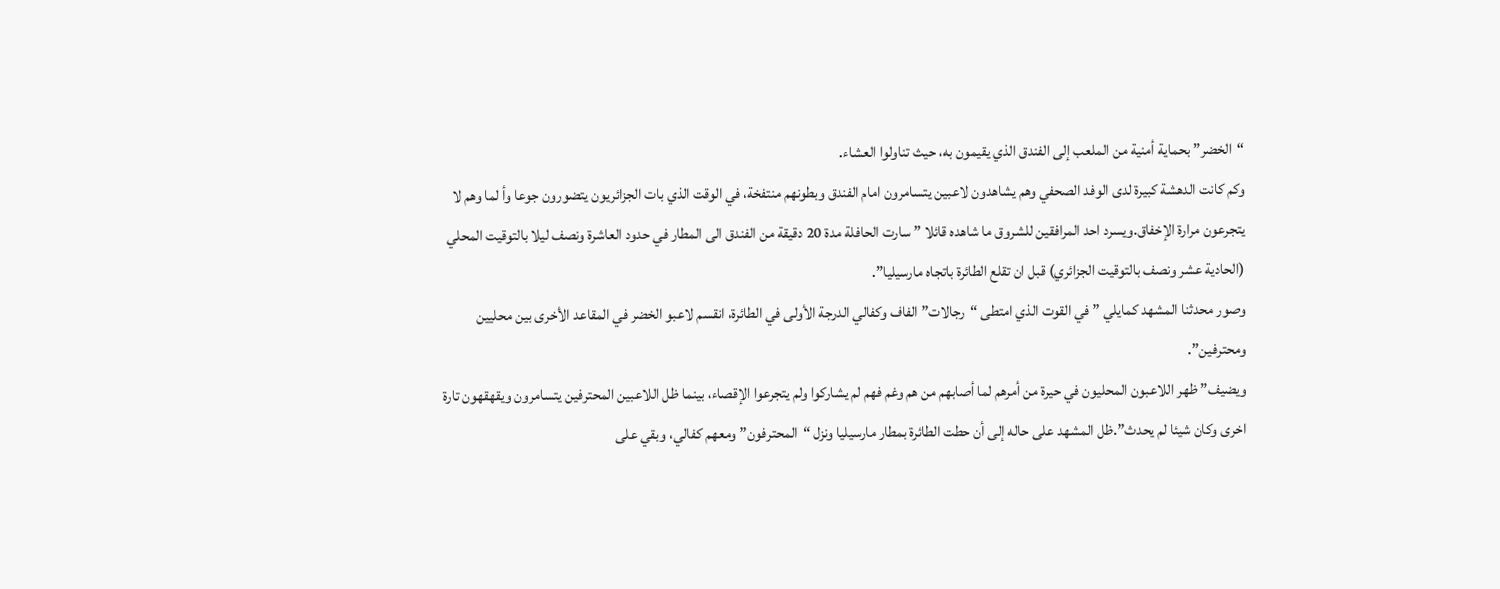“الخضر” بحماية أمنية من الملعب إلى الفندق الذي يقيمون به، حيث تناولوا العشاء.
وكم كانت الدهشة كبيرة لدى الوفد الصحفي وهم يشاهدون لاعبين يتسامرون امام الفندق وبطونهم منتفخة، في الوقت الذي بات الجزائريون يتضورون جوعا وأ لما وهم لا يتجرعون مرارة الإخفاق.ويسرد احد المرافقين للشروق ما شاهده قائلا ” سارت الحافلة مدة 20 دقيقة من الفندق الى المطار في حدود العاشرة ونصف ليلا بالتوقيت المحلي (الحادية عشر ونصف بالتوقيت الجزائري) قبل ان تقلع الطائرة باتجاه مارسيليا”.
وصور محدثنا المشهد كمايلي ” في القوت الذي امتطى “رجالات” الفاف وكفالي الدرجة الأولى في الطائرة، انقسم لاعبو الخضر في المقاعد الأخرى بين محليين ومحترفين”.
ويضيف” ظهر اللاعبون المحليون في حيرة من أمرهم لما أصابهم من هم وغم فهم لم يشاركوا ولم يتجرعوا الإقصاء، بينما ظل اللاعبين المحترفين يتسامرون ويقهقهون تارة اخرى وكان شيئا لم يحدث”.ظل المشهد على حاله إلى أن حطت الطائرة بمطار مارسيليا ونزل “المحترفون” ومعهم كفالي، وبقي على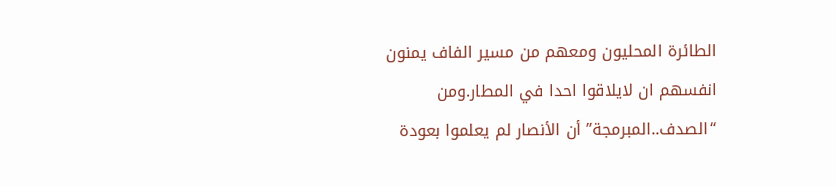الطائرة المحليون ومعهم من مسير الفاف يمنون انفسهم ان لايلاقوا احدا في المطار.ومن “الصدف..المبرمجة” أن الأنصار لم يعلموا بعودة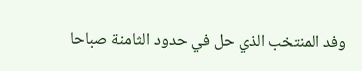وفد المنتخب الذي حل في حدود الثامنة صباحا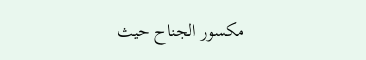مكسور الجناح حيث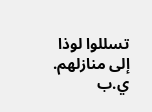تسللوا لوذا إلى منازلهم.
ي.ب